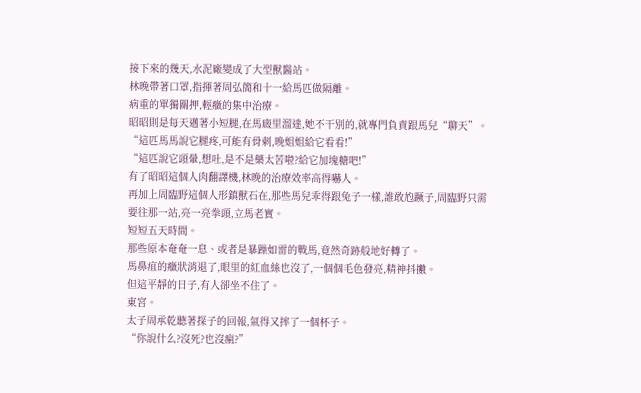接下來的幾天,水泥廠變成了大型獸醫站。
林晚帶著口罩,指揮著周弘簡和十一給馬匹做隔離。
病重的單獨關押,輕癥的集中治療。
昭昭則是每天邁著小短腿,在馬廄里溜達,她不干別的,就專門負責跟馬兒“聊天”。
“這匹馬馬說它腿疼,可能有骨刺,晚姐姐給它看看!”
“這匹說它頭暈,想吐,是不是藥太苦啦?給它加塊糖吧!”
有了昭昭這個人肉翻譯機,林晚的治療效率高得嚇人。
再加上周臨野這個人形鎮獸石在,那些馬兒乖得跟兔子一樣,誰敢尥蹶子,周臨野只需要往那一站,亮一亮拳頭,立馬老實。
短短五天時間。
那些原本奄奄一息、或者是暴躁如雷的戰馬,竟然奇跡般地好轉了。
馬鼻疽的癥狀消退了,眼里的紅血絲也沒了,一個個毛色發亮,精神抖擻。
但這平靜的日子,有人卻坐不住了。
東宮。
太子周承乾聽著探子的回報,氣得又摔了一個杯子。
“你說什么?沒死?也沒瘋?”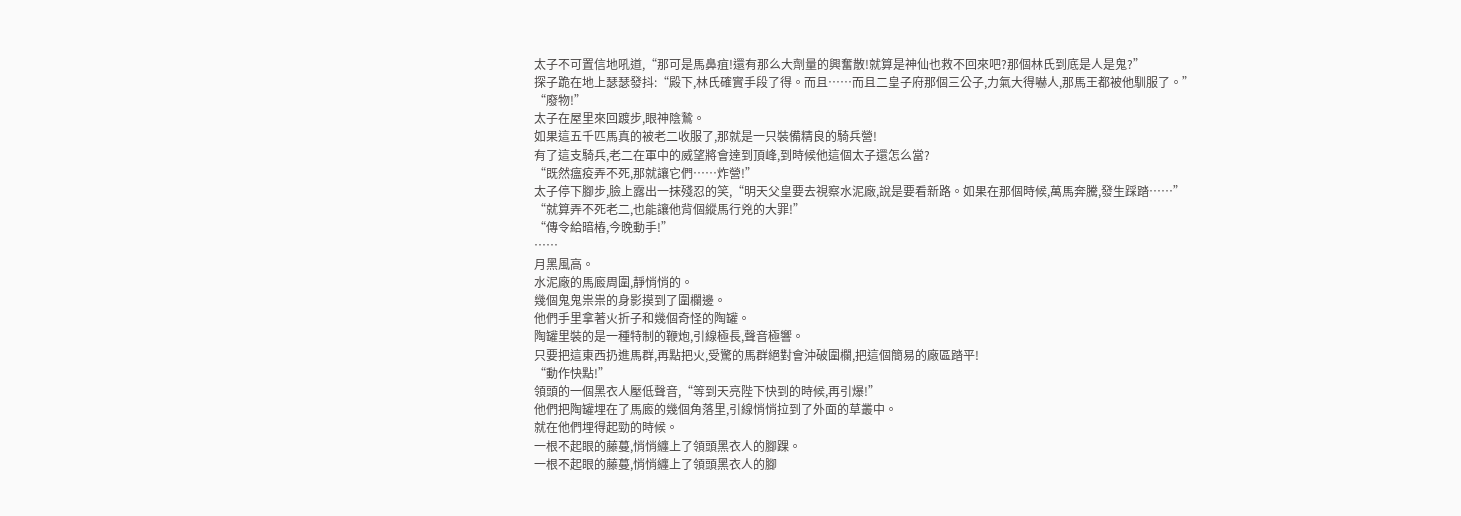太子不可置信地吼道,“那可是馬鼻疽!還有那么大劑量的興奮散!就算是神仙也救不回來吧?那個林氏到底是人是鬼?”
探子跪在地上瑟瑟發抖:“殿下,林氏確實手段了得。而且……而且二皇子府那個三公子,力氣大得嚇人,那馬王都被他馴服了。”
“廢物!”
太子在屋里來回踱步,眼神陰鷙。
如果這五千匹馬真的被老二收服了,那就是一只裝備精良的騎兵營!
有了這支騎兵,老二在軍中的威望將會達到頂峰,到時候他這個太子還怎么當?
“既然瘟疫弄不死,那就讓它們……炸營!”
太子停下腳步,臉上露出一抹殘忍的笑,“明天父皇要去視察水泥廠,說是要看新路。如果在那個時候,萬馬奔騰,發生踩踏……”
“就算弄不死老二,也能讓他背個縱馬行兇的大罪!”
“傳令給暗樁,今晚動手!”
……
月黑風高。
水泥廠的馬廄周圍,靜悄悄的。
幾個鬼鬼祟祟的身影摸到了圍欄邊。
他們手里拿著火折子和幾個奇怪的陶罐。
陶罐里裝的是一種特制的鞭炮,引線極長,聲音極響。
只要把這東西扔進馬群,再點把火,受驚的馬群絕對會沖破圍欄,把這個簡易的廠區踏平!
“動作快點!”
領頭的一個黑衣人壓低聲音,“等到天亮陛下快到的時候,再引爆!”
他們把陶罐埋在了馬廄的幾個角落里,引線悄悄拉到了外面的草叢中。
就在他們埋得起勁的時候。
一根不起眼的藤蔓,悄悄纏上了領頭黑衣人的腳踝。
一根不起眼的藤蔓,悄悄纏上了領頭黑衣人的腳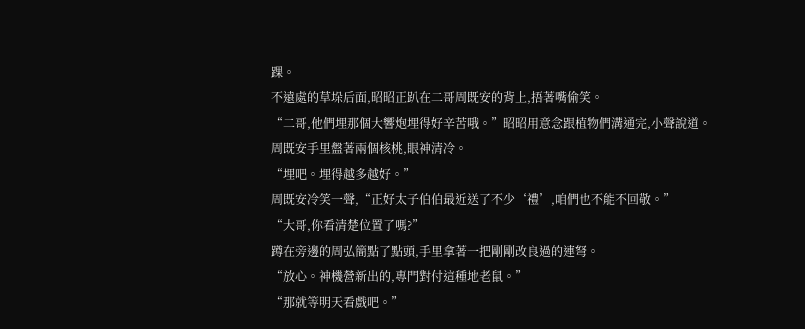踝。
不遠處的草垛后面,昭昭正趴在二哥周既安的背上,捂著嘴偷笑。
“二哥,他們埋那個大響炮埋得好辛苦哦。”昭昭用意念跟植物們溝通完,小聲說道。
周既安手里盤著兩個核桃,眼神清冷。
“埋吧。埋得越多越好。”
周既安冷笑一聲,“正好太子伯伯最近送了不少‘禮’,咱們也不能不回敬。”
“大哥,你看清楚位置了嗎?”
蹲在旁邊的周弘簡點了點頭,手里拿著一把剛剛改良過的連弩。
“放心。神機營新出的,專門對付這種地老鼠。”
“那就等明天看戲吧。”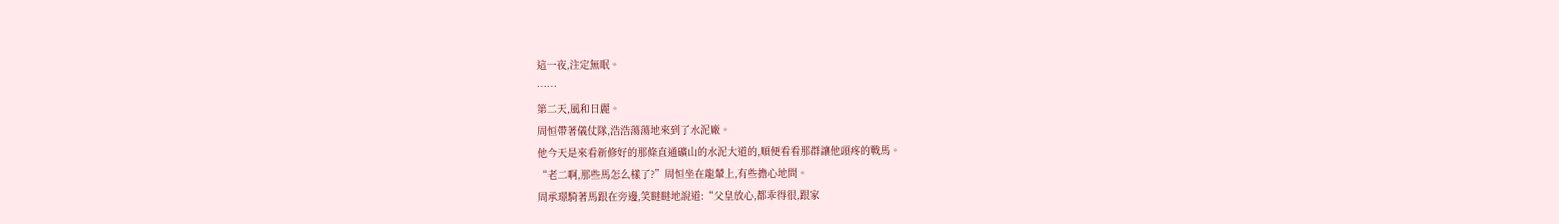這一夜,注定無眠。
……
第二天,風和日麗。
周恒帶著儀仗隊,浩浩蕩蕩地來到了水泥廠。
他今天是來看新修好的那條直通礦山的水泥大道的,順便看看那群讓他頭疼的戰馬。
“老二啊,那些馬怎么樣了?”周恒坐在龍輦上,有些擔心地問。
周承璟騎著馬跟在旁邊,笑瞇瞇地說道:“父皇放心,都乖得很,跟家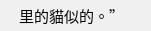里的貓似的。”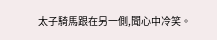太子騎馬跟在另一側,聞心中冷笑。